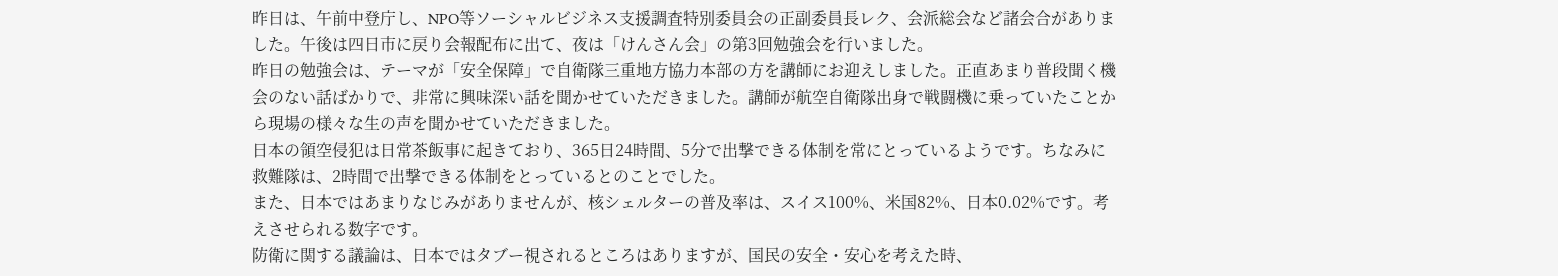昨日は、午前中登庁し、NPO等ソーシャルビジネス支援調査特別委員会の正副委員長レク、会派総会など諸会合がありました。午後は四日市に戻り会報配布に出て、夜は「けんさん会」の第3回勉強会を行いました。
昨日の勉強会は、テーマが「安全保障」で自衛隊三重地方協力本部の方を講師にお迎えしました。正直あまり普段聞く機会のない話ばかりで、非常に興味深い話を聞かせていただきました。講師が航空自衛隊出身で戦闘機に乗っていたことから現場の様々な生の声を聞かせていただきました。
日本の領空侵犯は日常茶飯事に起きており、365日24時間、5分で出撃できる体制を常にとっているようです。ちなみに救難隊は、2時間で出撃できる体制をとっているとのことでした。
また、日本ではあまりなじみがありませんが、核シェルターの普及率は、スイス100%、米国82%、日本0.02%です。考えさせられる数字です。
防衛に関する議論は、日本ではタブー視されるところはありますが、国民の安全・安心を考えた時、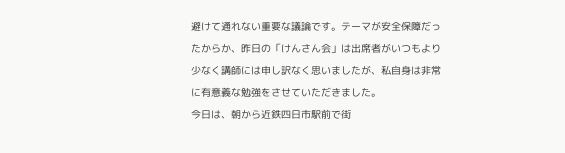避けて通れない重要な議論です。テーマが安全保障だったからか、昨日の「けんさん会」は出席者がいつもより少なく講師には申し訳なく思いましたが、私自身は非常に有意義な勉強をさせていただきました。
今日は、朝から近鉄四日市駅前で街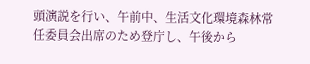頭演説を行い、午前中、生活文化環境森林常任委員会出席のため登庁し、午後から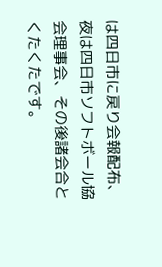は四日市に戻り会報配布、夜は四日市ソフトボール協会理事会、その後諸会合とくたくたです。